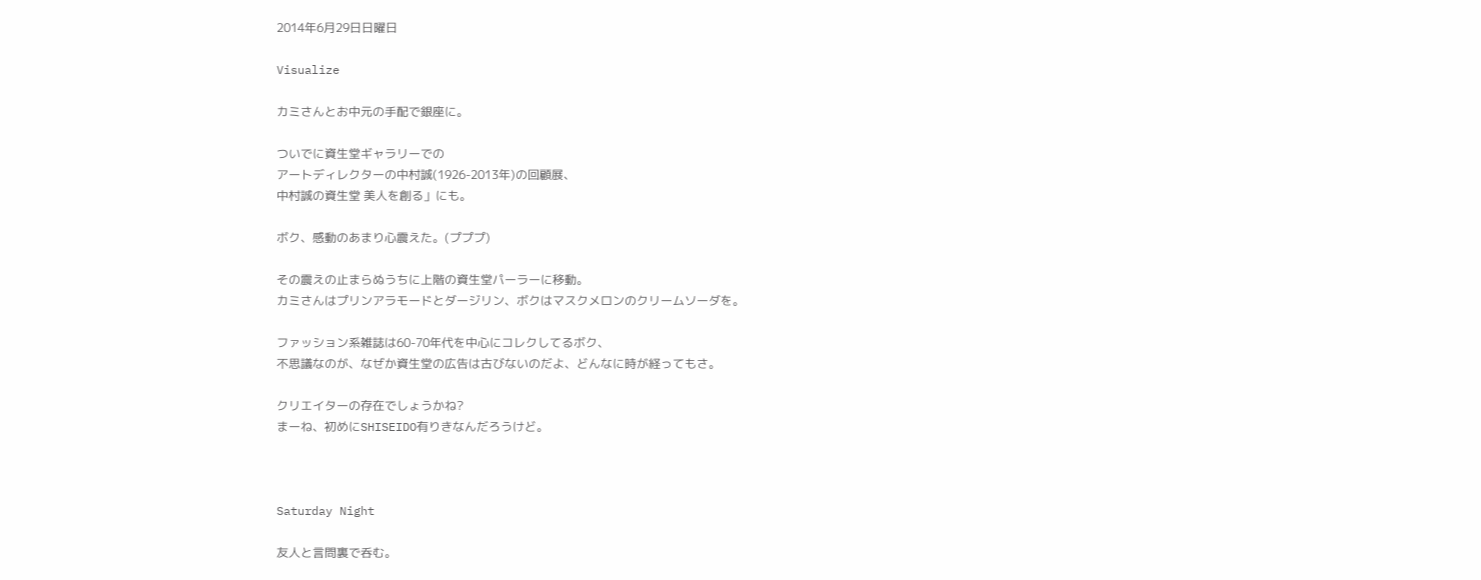2014年6月29日日曜日

Visualize

カミさんとお中元の手配で銀座に。

ついでに資生堂ギャラリーでの
アートディレクターの中村誠(1926-2013年)の回顧展、
中村誠の資生堂 美人を創る」にも。

ボク、感動のあまり心震えた。(プププ)

その震えの止まらぬうちに上階の資生堂パーラーに移動。
カミさんはプリンアラモードとダージリン、ボクはマスクメロンのクリームソーダを。

ファッション系雑誌は60-70年代を中心にコレクしてるボク、
不思議なのが、なぜか資生堂の広告は古びないのだよ、どんなに時が経ってもさ。

クリエイターの存在でしょうかね?
まーね、初めにSHISEIDO有りきなんだろうけど。



Saturday Night

友人と言問裏で呑む。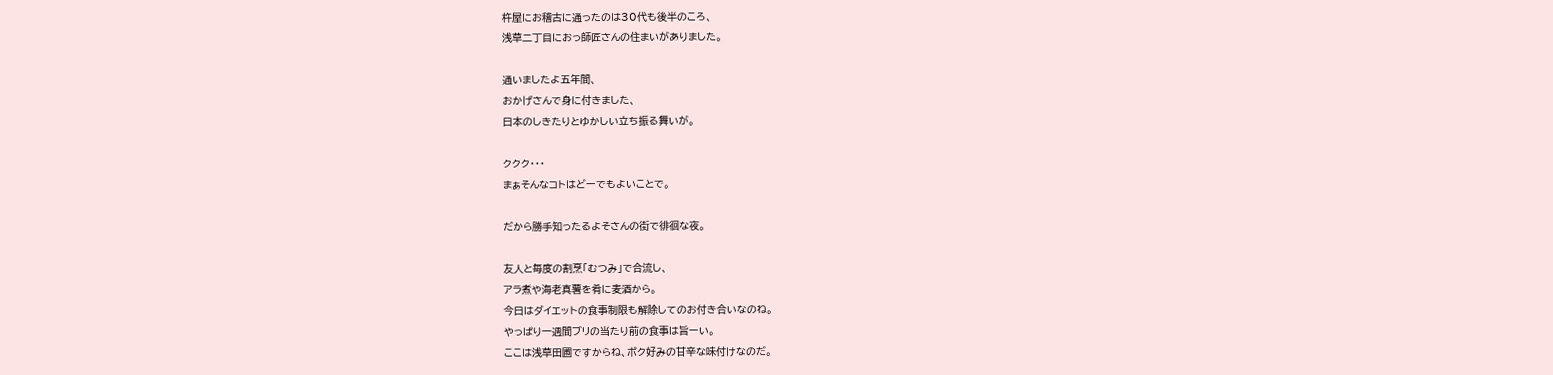杵屋にお稽古に通ったのは30代も後半のころ、
浅草二丁目におっ師匠さんの住まいがありました。

通いましたよ五年間、
おかげさんで身に付きました、
日本のしきたりとゆかしい立ち振る舞いが。

ククク・・・
まぁそんなコトはどーでもよいことで。

だから勝手知ったるよそさんの街で徘徊な夜。

友人と毎度の割烹「むつみ」で合流し、
アラ煮や海老真薯を肴に麦酒から。
今日はダイエットの食事制限も解除してのお付き合いなのね。
やっぱり一週間ブリの当たり前の食事は旨ーい。
ここは浅草田圃ですからね、ボク好みの甘辛な味付けなのだ。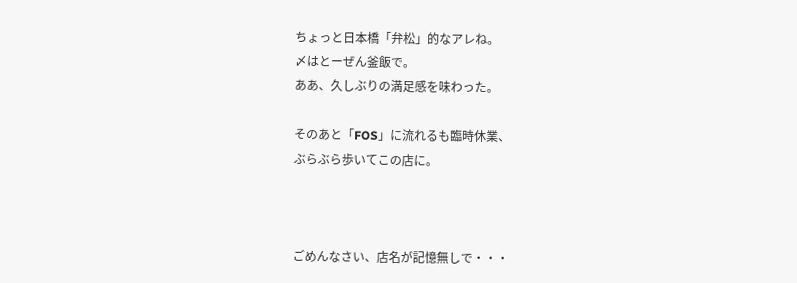ちょっと日本橋「弁松」的なアレね。
〆はとーぜん釜飯で。
ああ、久しぶりの満足感を味わった。

そのあと「FOS」に流れるも臨時休業、
ぶらぶら歩いてこの店に。



ごめんなさい、店名が記憶無しで・・・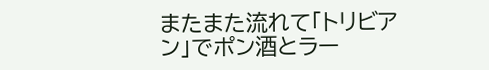またまた流れて「トリビアン」でポン酒とラー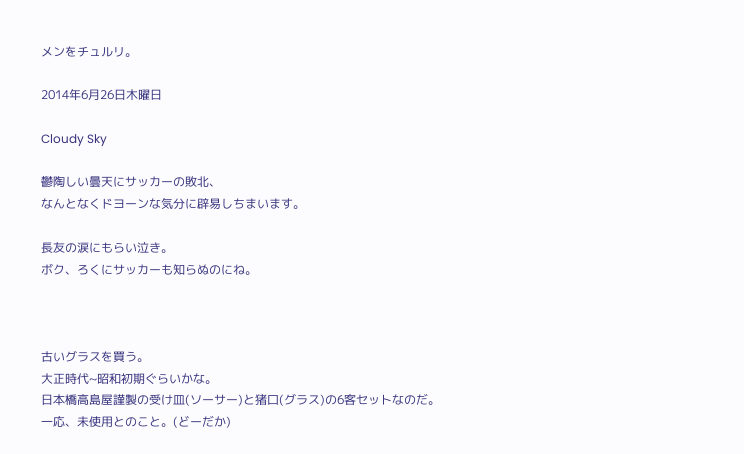メンをチュルリ。

2014年6月26日木曜日

Cloudy Sky

鬱陶しい曇天にサッカーの敗北、
なんとなくドヨーンな気分に辟易しちまいます。

長友の涙にもらい泣き。
ボク、ろくにサッカーも知らぬのにね。



古いグラスを買う。
大正時代~昭和初期ぐらいかな。
日本橋高島屋謹製の受け皿(ソーサー)と猪口(グラス)の6客セットなのだ。
一応、未使用とのこと。(どーだか)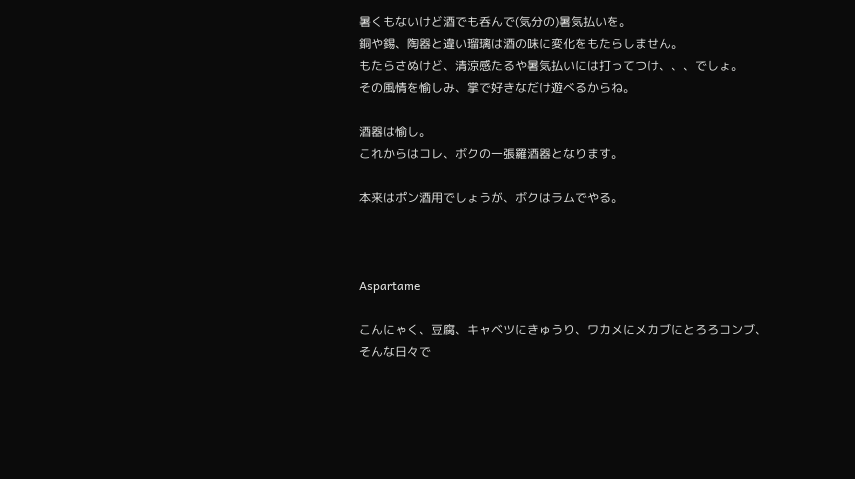暑くもないけど酒でも呑んで(気分の)暑気払いを。
銅や錫、陶器と違い瑠璃は酒の味に変化をもたらしません。
もたらさぬけど、清涼感たるや暑気払いには打ってつけ、、、でしょ。
その風情を愉しみ、掌で好きなだけ遊べるからね。

酒器は愉し。
これからはコレ、ボクの一張羅酒器となります。

本来はポン酒用でしょうが、ボクはラムでやる。



Aspartame

こんにゃく、豆腐、キャベツにきゅうり、ワカメにメカブにとろろコンブ、
そんな日々で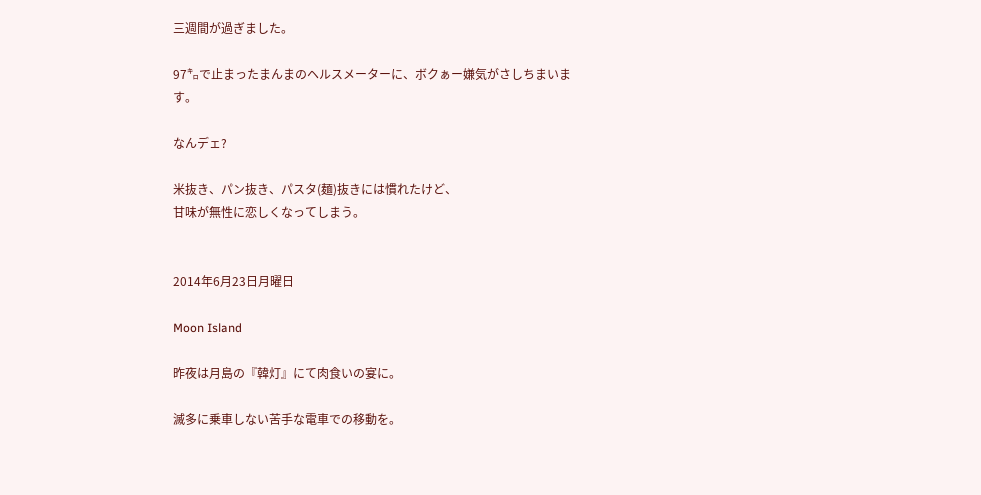三週間が過ぎました。

97㌔で止まったまんまのヘルスメーターに、ボクぁー嫌気がさしちまいます。

なんデェ?

米抜き、パン抜き、パスタ(麺)抜きには慣れたけど、
甘味が無性に恋しくなってしまう。


2014年6月23日月曜日

Moon Island

昨夜は月島の『韓灯』にて肉食いの宴に。

滅多に乗車しない苦手な電車での移動を。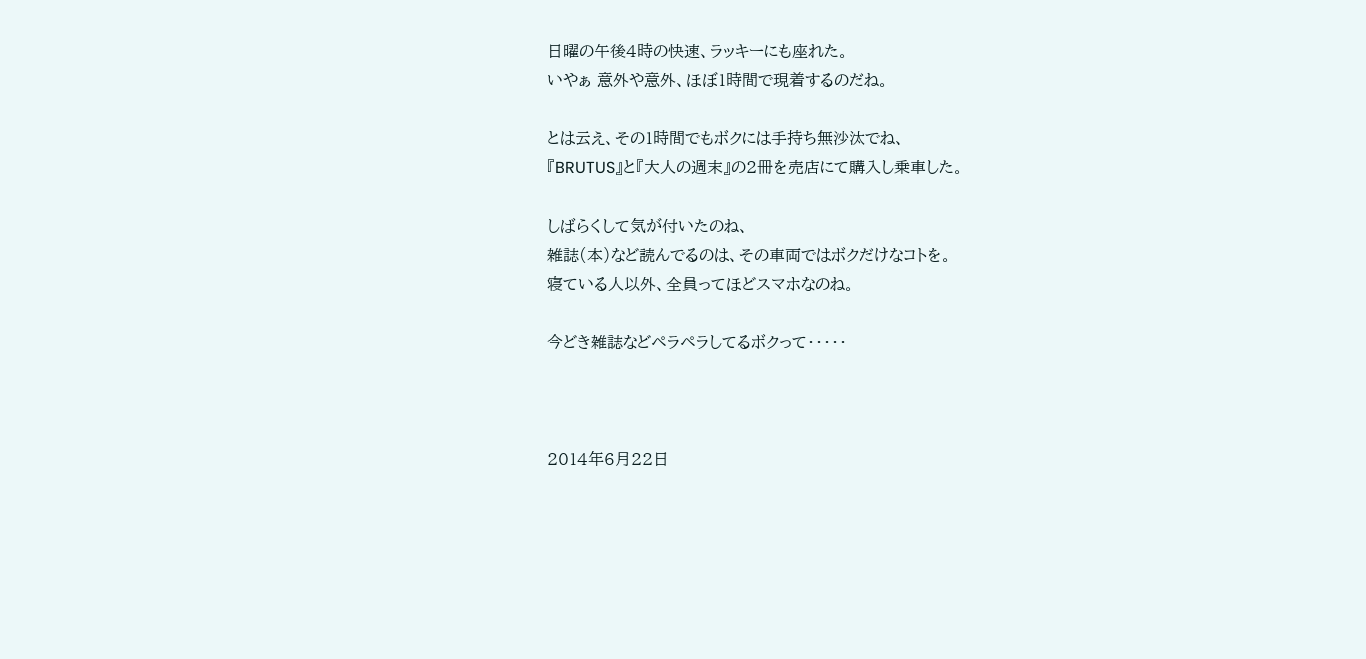日曜の午後4時の快速、ラッキーにも座れた。
いやぁ 意外や意外、ほぼ1時間で現着するのだね。

とは云え、その1時間でもボクには手持ち無沙汰でね、
『BRUTUS』と『大人の週末』の2冊を売店にて購入し乗車した。

しばらくして気が付いたのね、
雑誌(本)など読んでるのは、その車両ではボクだけなコトを。
寝ている人以外、全員ってほどスマホなのね。

今どき雑誌などペラペラしてるボクって・・・・・



2014年6月22日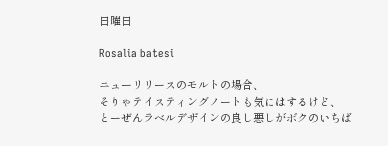日曜日

Rosalia batesi

ニューリリースのモルトの場合、
そりゃテイスティングノートも気にはするけど、
とーぜんラベルデザインの良し悪しがボクのいちば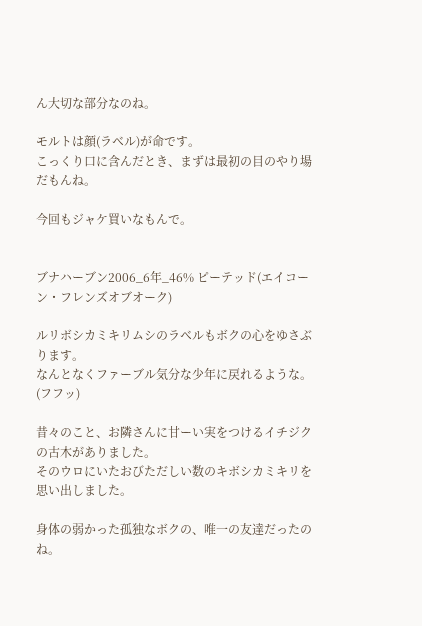ん大切な部分なのね。

モルトは顔(ラベル)が命です。
こっくり口に含んだとき、まずは最初の目のやり場だもんね。

今回もジャケ買いなもんで。


ブナハーブン2006_6年_46% ピーテッド(エイコーン・フレンズオブオーク)

ルリボシカミキリムシのラベルもボクの心をゆさぶります。
なんとなくファーブル気分な少年に戻れるような。(フフッ)

昔々のこと、お隣さんに甘ーい実をつけるイチジクの古木がありました。
そのウロにいたおびただしい数のキボシカミキリを思い出しました。

身体の弱かった孤独なボクの、唯一の友達だったのね。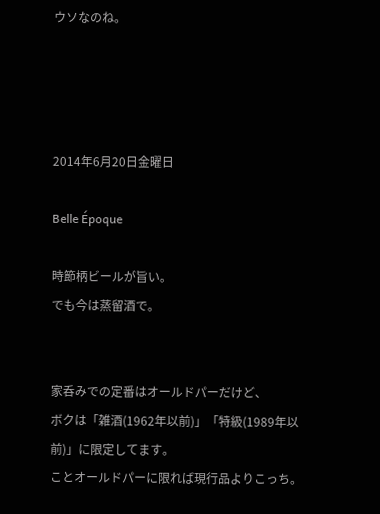ウソなのね。




2014年6月20日金曜日

Belle Époque

時節柄ビールが旨い。
でも今は蒸留酒で。


家呑みでの定番はオールドパーだけど、
ボクは「雑酒(1962年以前)」「特級(1989年以前)」に限定してます。
ことオールドパーに限れば現行品よりこっち。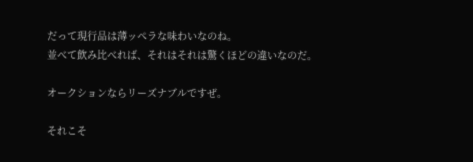だって現行品は薄ッペラな味わいなのね。
並べて飲み比べれば、それはそれは驚くほどの違いなのだ。

オークションならリーズナブルですぜ。

それこそ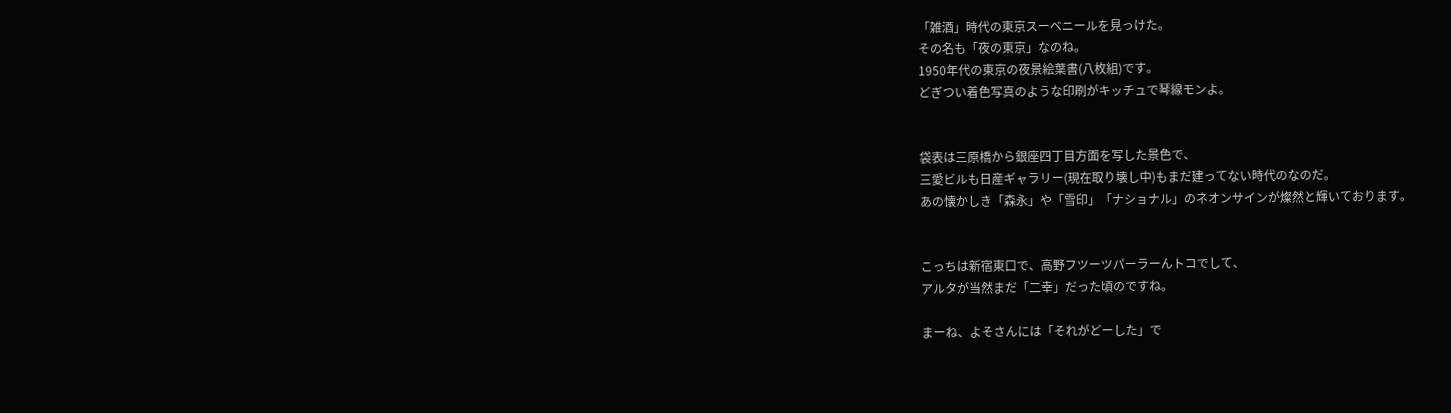「雑酒」時代の東京スーベニールを見っけた。
その名も「夜の東京」なのね。
1950年代の東京の夜景絵葉書(八枚組)です。
どぎつい着色写真のような印刷がキッチュで琴線モンよ。


袋表は三原橋から銀座四丁目方面を写した景色で、
三愛ビルも日産ギャラリー(現在取り壊し中)もまだ建ってない時代のなのだ。
あの懐かしき「森永」や「雪印」「ナショナル」のネオンサインが燦然と輝いております。


こっちは新宿東口で、高野フツーツパーラーんトコでして、
アルタが当然まだ「二幸」だった頃のですね。

まーね、よそさんには「それがどーした」で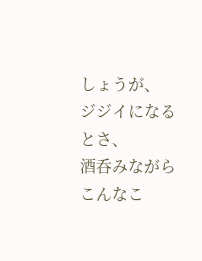しょうが、
ジジイになるとさ、
酒呑みながらこんなこ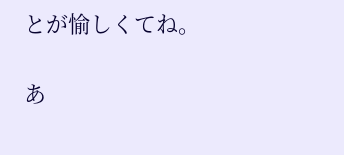とが愉しくてね。

あ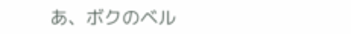あ、ボクのベル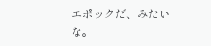エポックだ、みたいな。